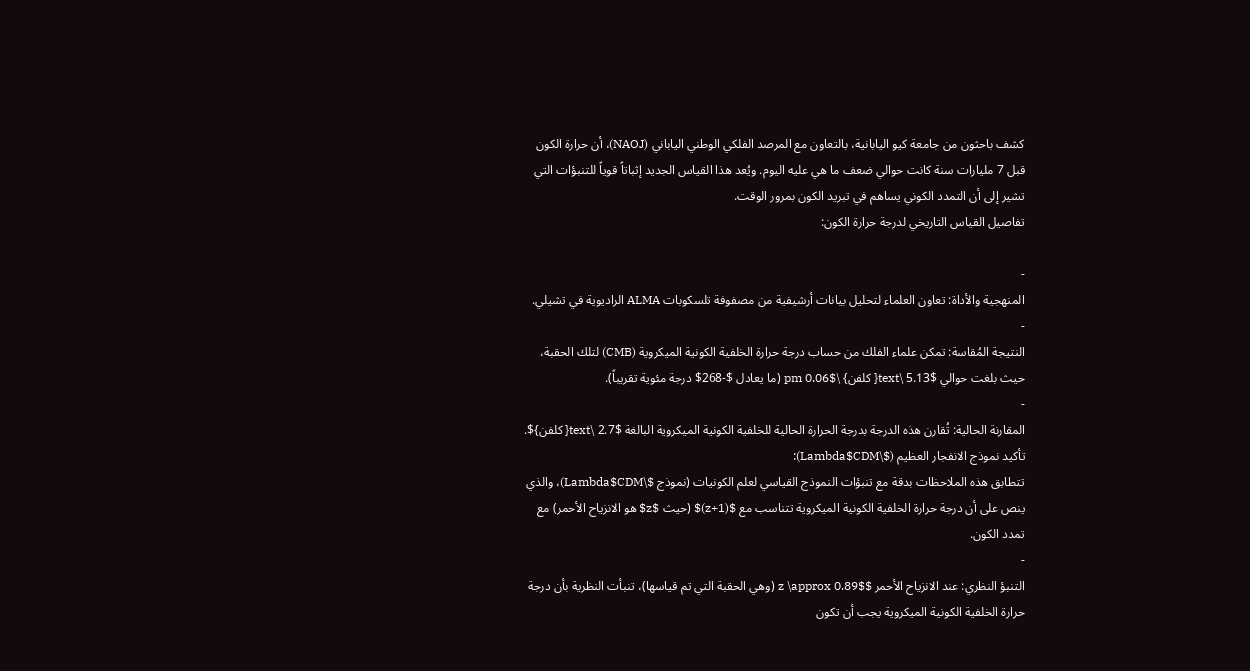كشف باحثون من جامعة كيو اليابانية، بالتعاون مع المرصد الفلكي الوطني الياباني (NAOJ)، أن حرارة الكون قبل 7 مليارات سنة كانت حوالي ضعف ما هي عليه اليوم. ويُعد هذا القياس الجديد إثباتاً قوياً للتنبؤات التي تشير إلى أن التمدد الكوني يساهم في تبريد الكون بمرور الوقت.
تفاصيل القياس التاريخي لدرجة حرارة الكون:

-
المنهجية والأداة: تعاون العلماء لتحليل بيانات أرشيفية من مصفوفة تلسكوبات ALMA الراديوية في تشيلي.
-
النتيجة المُقاسة: تمكن علماء الفلك من حساب درجة حرارة الخلفية الكونية الميكروية (CMB) لتلك الحقبة، حيث بلغت حوالي $5.13 \text{ كلفن} \pm 0.06$ (ما يعادل $-268$ درجة مئوية تقريباً).
-
المقارنة الحالية: تُقارن هذه الدرجة بدرجة الحرارة الحالية للخلفية الكونية الميكروية البالغة $2.7 \text{ كلفن}$.
تأكيد نموذج الانفجار العظيم ($\Lambda$CDM):
تتطابق هذه الملاحظات بدقة مع تنبؤات النموذج القياسي لعلم الكونيات (نموذج $\Lambda$CDM)، والذي ينص على أن درجة حرارة الخلفية الكونية الميكروية تتناسب مع $(1+z)$ (حيث $z$ هو الانزياح الأحمر) مع تمدد الكون.
-
التنبؤ النظري: عند الانزياح الأحمر $z \approx 0.89$ (وهي الحقبة التي تم قياسها)، تنبأت النظرية بأن درجة حرارة الخلفية الكونية الميكروية يجب أن تكون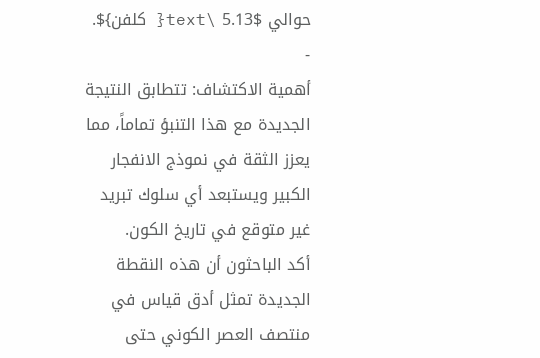حوالي $5.13 \text{ كلفن}$.
-
أهمية الاكتشاف: تتطابق النتيجة الجديدة مع هذا التنبؤ تماماً، مما يعزز الثقة في نموذج الانفجار الكبير ويستبعد أي سلوك تبريد غير متوقع في تاريخ الكون.
أكد الباحثون أن هذه النقطة الجديدة تمثل أدق قياس في منتصف العصر الكوني حتى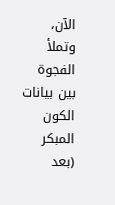الآن، وتملأ الفجوة بين بيانات الكون المبكر (بعد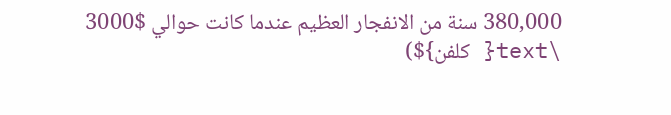380,000 سنة من الانفجار العظيم عندما كانت حوالي $3000 \text{ كلفن}$)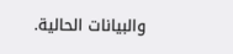والبيانات الحالية.